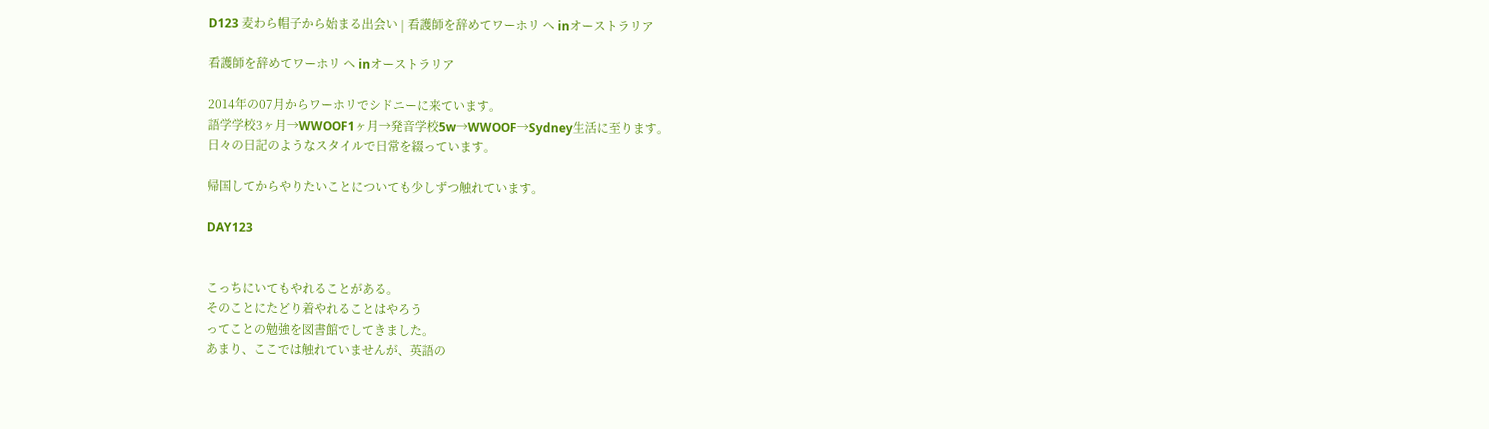D123 麦わら帽子から始まる出会い | 看護師を辞めてワーホリ へ inオーストラリア

看護師を辞めてワーホリ へ inオーストラリア

2014年の07月からワーホリでシドニーに来ています。
語学学校3ヶ月→WWOOF1ヶ月→発音学校5w→WWOOF→Sydney生活に至ります。
日々の日記のようなスタイルで日常を綴っています。

帰国してからやりたいことについても少しずつ触れています。

DAY123


こっちにいてもやれることがある。
そのことにたどり着やれることはやろう
ってことの勉強を図書館でしてきました。
あまり、ここでは触れていませんが、英語の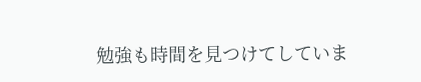勉強も時間を見つけてしていま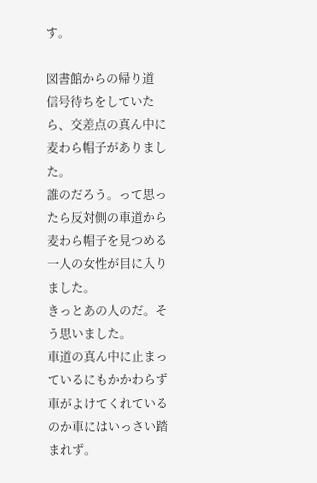す。

図書館からの帰り道
信号待ちをしていたら、交差点の真ん中に麦わら帽子がありました。
誰のだろう。って思ったら反対側の車道から麦わら帽子を見つめる
一人の女性が目に入りました。
きっとあの人のだ。そう思いました。
車道の真ん中に止まっているにもかかわらず
車がよけてくれているのか車にはいっさい踏まれず。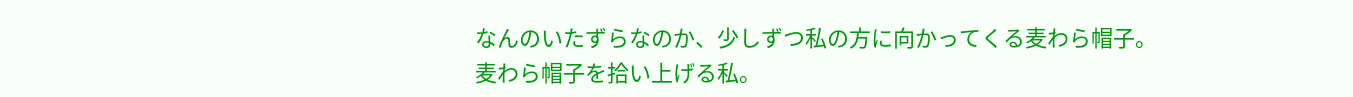なんのいたずらなのか、少しずつ私の方に向かってくる麦わら帽子。
麦わら帽子を拾い上げる私。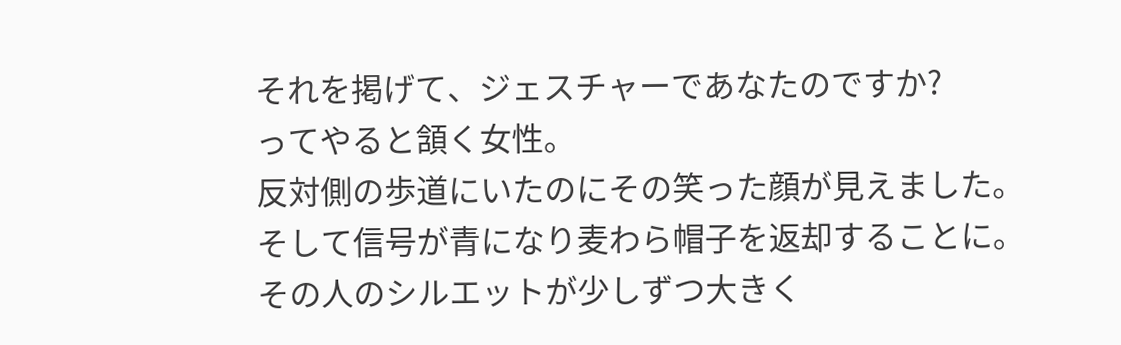それを掲げて、ジェスチャーであなたのですか?
ってやると頷く女性。
反対側の歩道にいたのにその笑った顔が見えました。
そして信号が青になり麦わら帽子を返却することに。
その人のシルエットが少しずつ大きく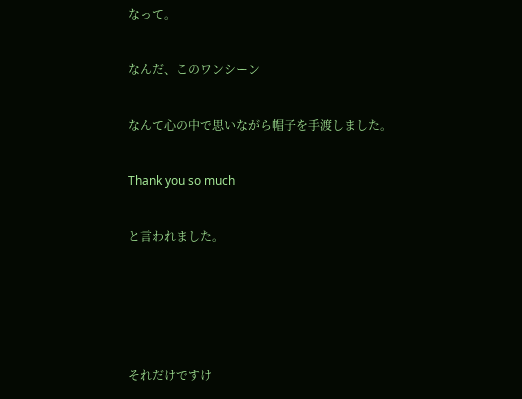なって。

なんだ、このワンシーン

なんて心の中で思いながら帽子を手渡しました。

Thank you so much

と言われました。




それだけですけ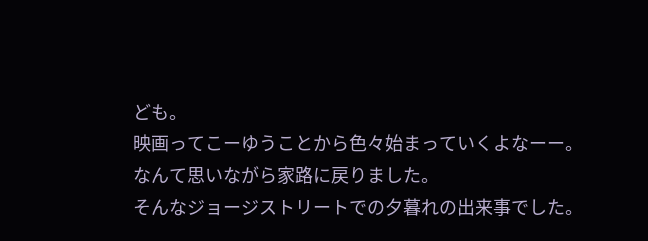ども。
映画ってこーゆうことから色々始まっていくよなーー。
なんて思いながら家路に戻りました。
そんなジョージストリートでの夕暮れの出来事でした。